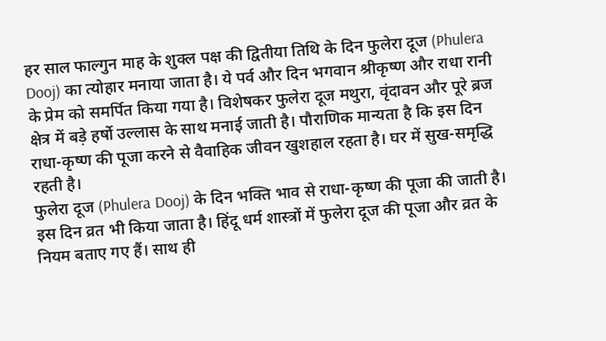हर साल फाल्गुन माह के शुक्ल पक्ष की द्वितीया तिथि के दिन फुलेरा दूज (Phulera Dooj) का त्योहार मनाया जाता है। ये पर्व और दिन भगवान श्रीकृष्ण और राधा रानी के प्रेम को समर्पित किया गया है। विशेषकर फुलेरा दूज मथुरा, वृंदावन और पूरे ब्रज क्षेत्र में बड़े हर्षो उल्लास के साथ मनाई जाती है। पौराणिक मान्यता है कि इस दिन राधा-कृष्ण की पूजा करने से वैवाहिक जीवन खुशहाल रहता है। घर में सुख-समृद्धि रहती है।
फुलेरा दूज (Phulera Dooj) के दिन भक्ति भाव से राधा-कृष्ण की पूजा की जाती है। इस दिन व्रत भी किया जाता है। हिंदू धर्म शास्त्रों में फुलेरा दूज की पूजा और व्रत के नियम बताए गए हैं। साथ ही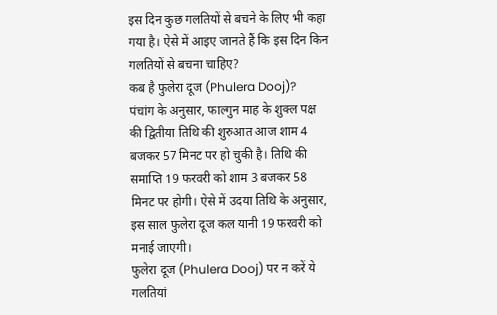इस दिन कुछ गलतियों से बचने के लिए भी कहा गया है। ऐसे में आइए जानते हैं कि इस दिन किन गलतियों से बचना चाहिए?
कब है फुलेरा दूज (Phulera Dooj)?
पंचांग के अनुसार, फाल्गुन माह के शुक्ल पक्ष की द्वितीया तिथि की शुरुआत आज शाम 4 बजकर 57 मिनट पर हो चुकी है। तिथि की समाप्ति 19 फरवरी को शाम 3 बजकर 58 मिनट पर होगी। ऐसे में उदया तिथि के अनुसार, इस साल फुलेरा दूज कल यानी 19 फरवरी को मनाई जाएगी।
फुलेरा दूज (Phulera Dooj) पर न करें ये गलतियां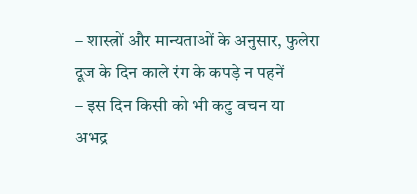– शास्त्रों और मान्यताओं के अनुसार, फुलेरा दूज के दिन काले रंग के कपड़े न पहनें
– इस दिन किसी को भी कटु वचन या अभद्र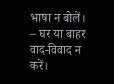भाषा न बोलें।
– घर या बाहर वाद-विवाद न करें।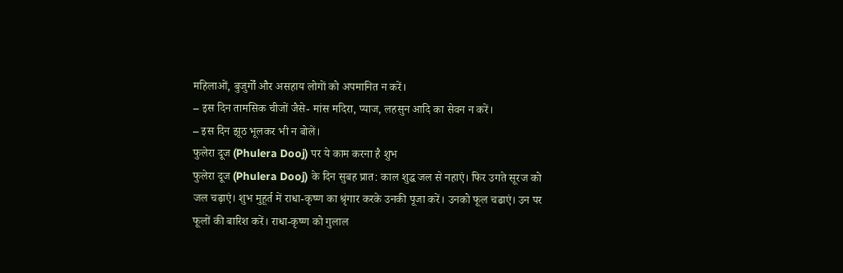महिलाओं, बुजुर्गों और असहाय लोगों को अपमानित न करें।
– इस दिन तामसिक चीजों जैसे- मांस मदिरा, प्याज, लहसुन आदि का सेवन न करें।
– इस दिन झूठ भूलकर भी न बोलें।
फुलेरा दूज (Phulera Dooj) पर ये काम करना है शुभ
फुलेरा दूज (Phulera Dooj) के दिन सुबह प्रात: काल शुद्ध जल से नहाएं। फिर उगते सूरज को जल चढ़ाएं। शुभ मुहूर्त में राधा-कृष्ण का श्रृंगार करके उनकी पूजा करें। उनको फूल चढाएं। उन पर फूलों की बारिश करें। राधा-कृष्ण को गुलाल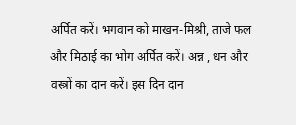अर्पित करें। भगवान को माखन-मिश्री, ताजे फल और मिठाई का भोग अर्पित करें। अन्न , धन और वस्त्रों का दान करें। इस दिन दान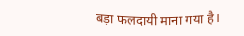बड़ा फलदायी माना गया है।